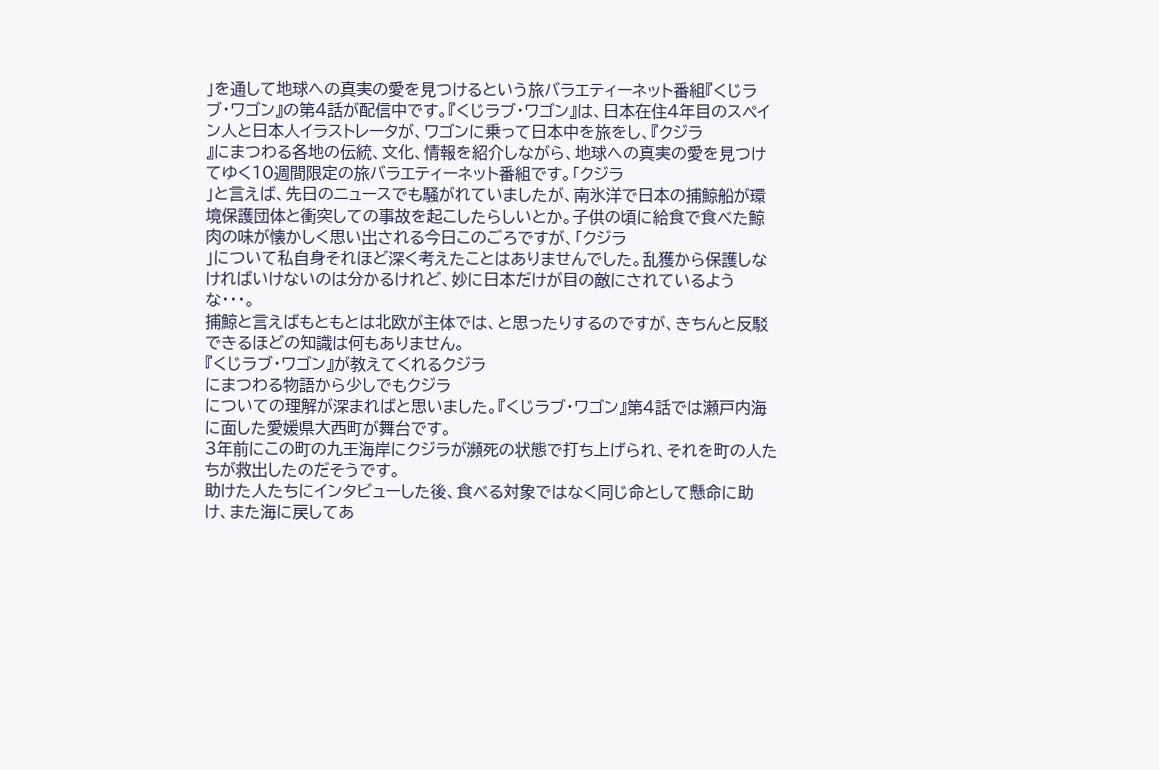」を通して地球への真実の愛を見つけるという旅バラエティーネット番組『くじラブ・ワゴン』の第4話が配信中です。『くじラブ・ワゴン』は、日本在住4年目のスペイン人と日本人イラストレータが、ワゴンに乗って日本中を旅をし、『クジラ
』にまつわる各地の伝統、文化、情報を紹介しながら、地球への真実の愛を見つけてゆく10週間限定の旅バラエティーネット番組です。「クジラ
」と言えば、先日のニュースでも騒がれていましたが、南氷洋で日本の捕鯨船が環境保護団体と衝突しての事故を起こしたらしいとか。子供の頃に給食で食べた鯨肉の味が懐かしく思い出される今日このごろですが、「クジラ
」について私自身それほど深く考えたことはありませんでした。乱獲から保護しなければいけないのは分かるけれど、妙に日本だけが目の敵にされているような・・・。
捕鯨と言えばもともとは北欧が主体では、と思ったりするのですが、きちんと反駁できるほどの知識は何もありません。
『くじラブ・ワゴン』が教えてくれるクジラ
にまつわる物語から少しでもクジラ
についての理解が深まればと思いました。『くじラブ・ワゴン』第4話では瀬戸内海に面した愛媛県大西町が舞台です。
3年前にこの町の九王海岸にクジラが瀕死の状態で打ち上げられ、それを町の人たちが救出したのだそうです。
助けた人たちにインタビューした後、食べる対象ではなく同じ命として懸命に助け、また海に戻してあ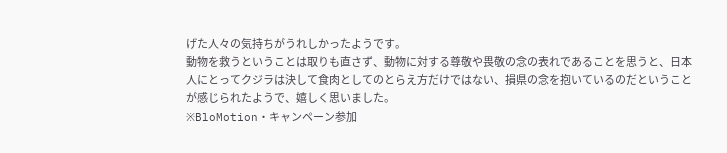げた人々の気持ちがうれしかったようです。
動物を救うということは取りも直さず、動物に対する尊敬や畏敬の念の表れであることを思うと、日本人にとってクジラは決して食肉としてのとらえ方だけではない、損県の念を抱いているのだということが感じられたようで、嬉しく思いました。
※BloMotion・キャンペーン参加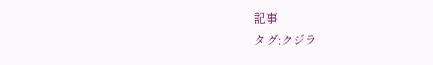記事
タグ:クジラ